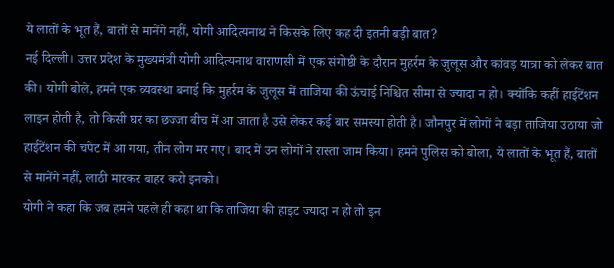ये लातों के भूत हैं, बातों से मानेंगे नहीं, योगी आदित्यनाथ ने किसके लिए कह दी इतनी बड़ी बात?
नई दिल्ली। उत्तर प्रदेश के मुख्यमंत्री योगी आदित्यनाथ वाराणसी में एक संगोष्ठी के दौरान मुहर्रम के जुलूस और कांवड़ यात्रा को लेकर बात की। योगी बोले, हमने एक व्यवस्था बनाई कि मुहर्रम के जुलूस में ताजिया की ऊंचाई निश्चित सीमा से ज्यादा न हो। क्योंकि कहीं हाईटेंशन लाइन होती है, तो किसी घर का छज्जा बीच में आ जाता है उसे लेकर कई बार समस्या होती है। जौनपुर में लोगों ने बड़ा ताजिया उठाया जो हाईटेंशन की चपेट में आ गया, तीन लोग मर गए। बाद में उन लोगों ने रास्ता जाम किया। हमने पुलिस को बोला, ये लातों के भूत हैं, बातों से मानेंगे नहीं, लाठी मारकर बाहर करो इनको।
योगी ने कहा कि जब हमने पहले ही कहा था कि ताजिया की हाइट ज्यादा न हो तो इन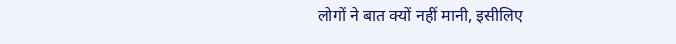लोगों ने बात क्यों नहीं मानी, इसीलिए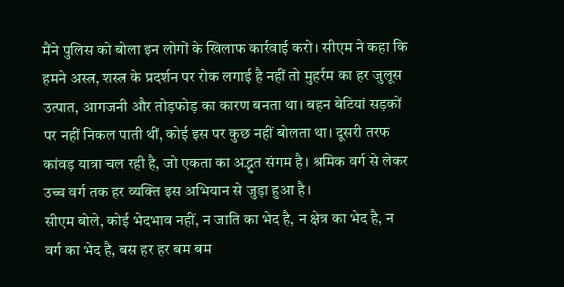मैंने पुलिस को बोला इन लोगों के खिलाफ कार्रवाई करो। सीएम ने कहा कि हमने अस्त्र, शस्त्र के प्रदर्शन पर रोक लगाई है नहीं तो मुहर्रम का हर जुलूस उत्पात, आगजनी और तोड़फोड़ का कारण बनता था। बहन बेटियां सड़कों पर नहीं निकल पाती थीं, कोई इस पर कुछ नहीं बोलता था। दूसरी तरफ कांवड़ यात्रा चल रही है, जो एकता का अद्भुत संगम है। श्रमिक वर्ग से लेकर उच्च वर्ग तक हर व्यक्ति इस अभियान से जुड़ा हुआ है।
सीएम बोले, कोई भेदभाव नहीं, न जाति का भेद है, न क्षेत्र का भेद है, न वर्ग का भेद है, बस हर हर बम बम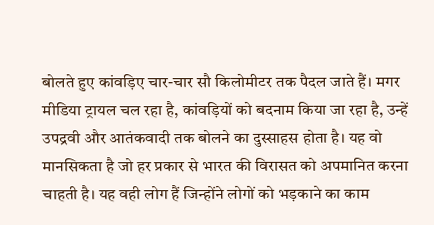बोलते हुए कांवड़िए चार-चार सौ किलोमीटर तक पैदल जाते हैं। मगर मीडिया ट्रायल चल रहा है, कांवड़ियों को बदनाम किया जा रहा है, उन्हें उपद्रवी और आतंकवादी तक बोलने का दुस्साहस होता है। यह वो मानसिकता है जो हर प्रकार से भारत की विरासत को अपमानित करना चाहती है। यह वही लोग हैं जिन्होंने लोगों को भड़काने का काम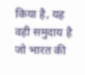किया है, यह वही समुदाय है जो भारत की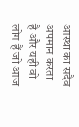आस्था का सदैव अपमान करता है और यही वो लोग हैं जो आज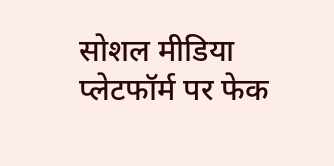सोशल मीडिया प्लेटफॉर्म पर फेक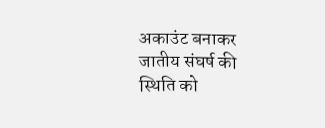अकाउंट बनाकर जातीय संघर्ष की स्थिति को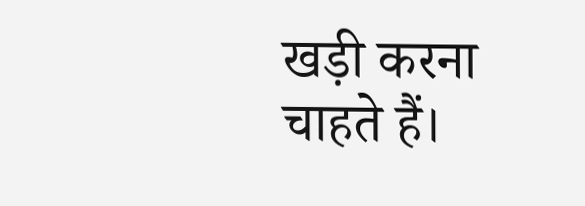खड़ी करना चाहते हैं।